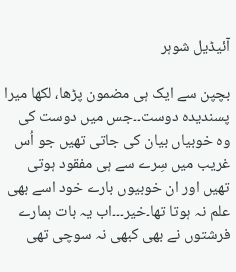آئیڈیل شوہر

بچپن سے ایک ہی مضمون پڑھا، لکھا میرا پسندیدہ دوست۔۔جس میں دوست کی وہ خوبیاں بیان کی جاتی تھیں جو اُس غریب میں سِرے سے ہی مفقود ہوتی تھیں اور ان خوبیوں بارے خود اسے بھی علم نہ ہوتا تھا۔خیر۔۔۔اب یہ بات ہمارے فرشتوں نے بھی کبھی نہ سوچی تھی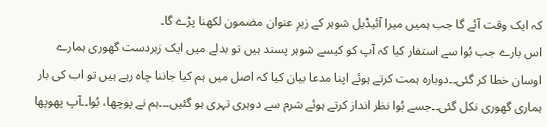کہ ایک وقت آئے گا جب ہمیں میرا آئیڈیل شوہر کے زیرِ عنوان مضمون لکھنا پڑے گا۔
اس بارے جب بُوا سے استفار کیا کہ آپ کو کیسے شوہر پسند ہیں تو بدلے میں ایک زبردست گھوری ہمارے اوسان خطا کر گئی۔۔دوبارہ ہمت کرتے ہوئے اپنا مدعا بیان کیا کہ اصل میں ہم کیا جاننا چاہ رہے ہیں تو اب کی بار ہماری گھوری نکل گئی۔۔جسے بُوا نظر انداز کرتے ہوئے شرم سے دوہری تہری ہو گئیں۔۔۔ہم نے پوچھا، بُوا۔۔آپ پھوپھا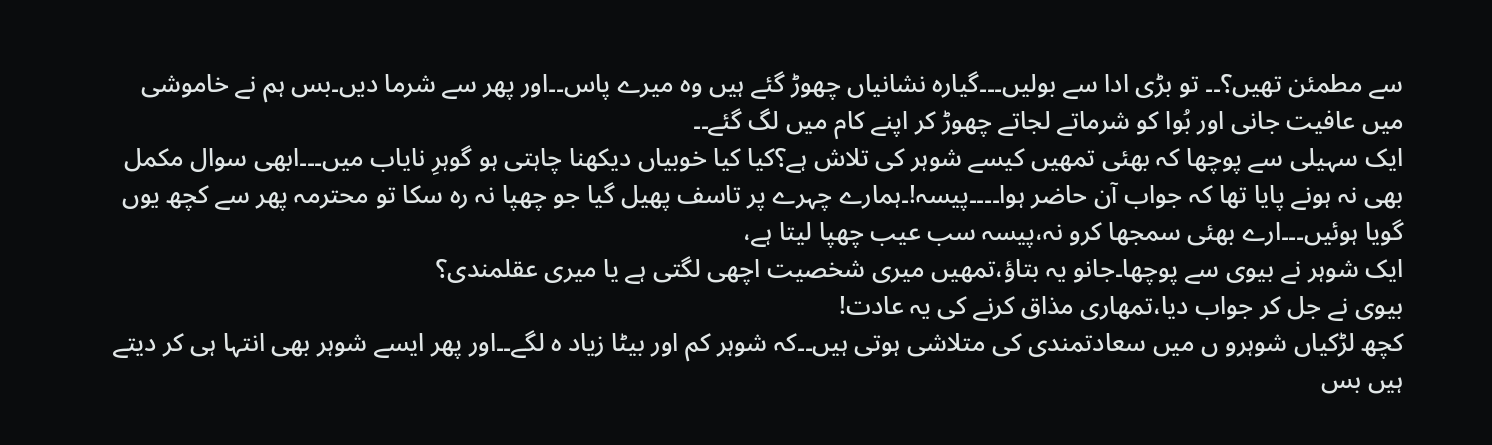سے مطمئن تھیں؟۔۔ تو بڑی ادا سے بولیں۔۔۔گیارہ نشانیاں چھوڑ گئے ہیں وہ میرے پاس۔۔اور پھر سے شرما دیں۔بس ہم نے خاموشی میں عافیت جانی اور بُوا کو شرماتے لجاتے چھوڑ کر اپنے کام میں لگ گئے۔۔
ایک سہیلی سے پوچھا کہ بھئی تمھیں کیسے شوہر کی تلاش ہے؟کیا کیا خوبیاں دیکھنا چاہتی ہو گوہرِ نایاب میں۔۔۔ابھی سوال مکمل بھی نہ ہونے پایا تھا کہ جواب آن حاضر ہوا۔۔۔۔پیسہ!۔ہمارے چہرے پر تاسف پھیل گیا جو چھپا نہ رہ سکا تو محترمہ پھر سے کچھ یوں گویا ہوئیں۔۔۔ارے بھئی سمجھا کرو نہ،پیسہ سب عیب چھپا لیتا ہے،
ایک شوہر نے بیوی سے پوچھا۔جانو یہ بتاؤ،تمھیں میری شخصیت اچھی لگتی ہے یا میری عقلمندی؟
بیوی نے جل کر جواب دیا،تمھاری مذاق کرنے کی یہ عادت!
کچھ لڑکیاں شوہرو ں میں سعادتمندی کی متلاشی ہوتی ہیں۔۔کہ شوہر کم اور بیٹا زیاد ہ لگے۔۔اور پھر ایسے شوہر بھی انتہا ہی کر دیتے ہیں بس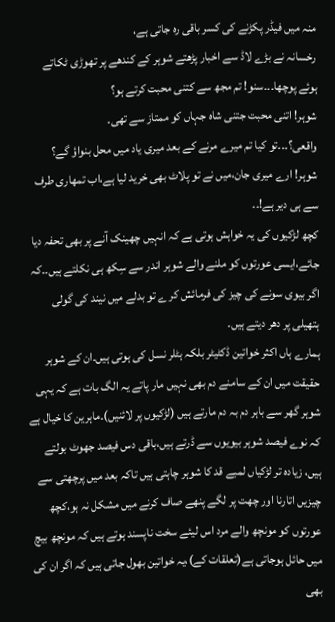منہ میں فیڈر پکڑنے کی کسر باقی رہ جاتی ہے،
رخسانہ نے بڑے لاڈ سے اخبار پڑھتے شوہر کے کندھے پر تھوڑی ٹکاتے ہوئے پوچھا۔۔۔سنو! تم مجھ سے کتنی محبت کرتے ہو؟
شوہر! اتنی محبت جتنی شاہ جہاں کو ممتاز سے تھی۔
واقعی؟۔۔۔تو کیا تم میرے مرنے کے بعد میری یاد میں محل بنواؤ گے؟
شوہر! ارے میری جان،میں نے تو پلاٹ بھی خرید لیا ہے،اب تمھاری طرف سے ہی دیر ہے!۔۔
کچھ لڑکیوں کی یہ خواہش ہوتی ہے کہ انہیں چھینک آنے پر بھی تحفہ دیا جائے،ایسی عورتوں کو ملنے والے شوہر اندر سے سِکھ ہی نکلتے ہیں۔۔کہ اگر بیوی سونے کی چیز کی فرمائش کر ے تو بدلے میں نیند کی گولی ہتھیلی پر دھر دیتے ہیں۔
ہمارے ہاں اکثر خواتین ڈکٹیٹر بلکہ ہٹلر نسل کی ہوتی ہیں۔ان کے شوہر حقیقت میں ان کے سامنے دم بھی نہیں مار پاتے یہ الگ بات ہے کہ یہی شوہر گھر سے باہر دم بہ دم مارتے ہیں (لڑکیوں پر لائنیں)۔ماہرین کا خیال ہے کہ نوے فیصد شوہر بیویوں سے ڈرتے ہیں،باقی دس فیصد جھوٹ بولتے ہیں، زیادہ تر لڑکیاں لمبے قد کا شوہر چاہتی ہیں تاکہ بعد میں پرچھتی سے چیزیں اتارنا اور چھت پر لگے پنھے صاف کرنے میں مشکل نہ ہو،کچھ عورتوں کو مونچھ والے مرد اس لیئے سخت ناپسند ہوتے ہیں کہ مونچھ بیچ میں حائل ہوجاتی ہے(تعلقات کے)،یہ خواتین بھول جاتی ہیں کہ اگر ان کی بھی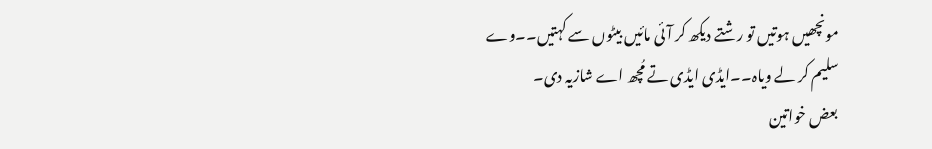مونچھیں ہوتیں تو رشتے دیکھ کر آئی مائیں بیٹوں سے کہتیں۔۔وے سلیم کر لے ویاہ۔۔ایڈی ایڈی تے مُچھ اے شازیہ دی۔
بعض خواتین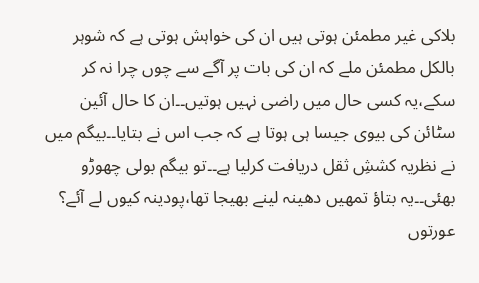بلاکی غیر مطمئن ہوتی ہیں ان کی خواہش ہوتی ہے کہ شوہر بالکل مطمئن ملے کہ ان کی بات پر آگے سے چوں چرا نہ کر سکے،یہ کسی حال میں راضی نہیں ہوتیں۔۔ان کا حال آئین سٹائن کی بیوی جیسا ہی ہوتا ہے کہ جب اس نے بتایا۔۔بیگم میں نے نظریہ کششِ ثقل دریافت کرلیا ہے۔۔تو بیگم بولی چھوڑو بھئی۔۔یہ بتاؤ تمھیں دھینہ لینے بھیجا تھا،پودینہ کیوں لے آئے؟
عورتوں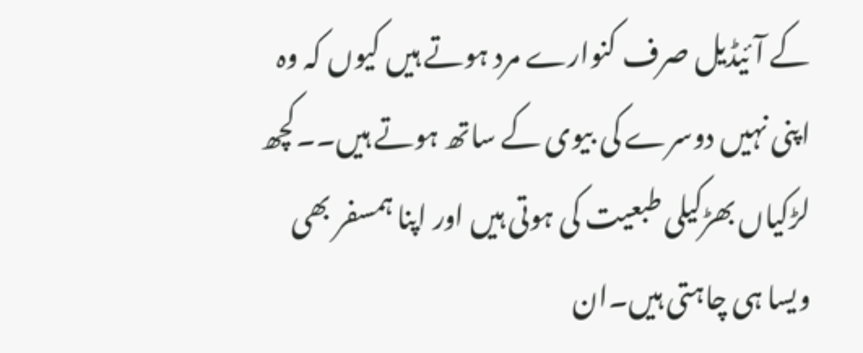کے آئیڈیل صرف کنوارے مرد ہوتے ہیں کیوں کہ وہ اپنی نہیں دوسرے کی بیوی کے ساتھ ہوتے ہیں۔۔کچھ لڑکیاں بھڑکیلی طبعیت کی ہوتی ہیں اور اپنا ہمسفر بھی ویسا ہی چاہتی ہیں۔ان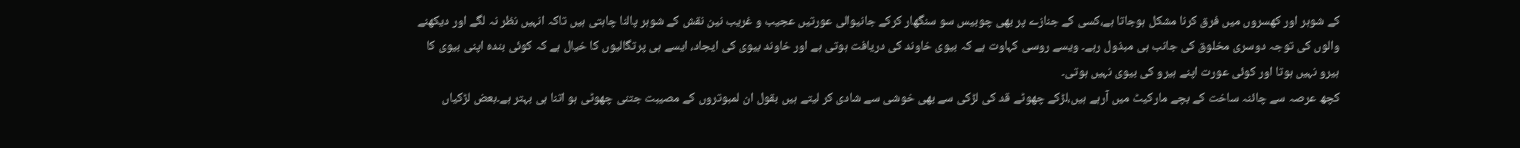کے شوہر اور کھسروں میں فرق کرنا مشکل ہوجاتا ہے،کسی کے جنازے پر بھی چوبیس سو سنگھار کرکے جانیوالی عورتیں عجیب و غریب نین نقش کے شوہر پالنا چاہتی ہیں تاکہ انہیں نظر نہ لگے اور دیکھنے والوں کی توجہ دوسری مخلوق کی جانب ہی مبذول رہے۔ ویسے روسی کہاوت ہے کہ بیوی خاوند کی دریافت ہوتی ہے اور خاوند بیوی کی ایجاد، ایسے ہی پرتگالیوں کا خیال ہے کہ کوئی بندہ اپنی بیوی کا ہیرو نہیں ہوتا اور کوئی عورت اپنے ہیرو کی بیوی نہیں ہوتی۔
کچھ عرصہ سے چائنہ ساخت کے بچے مارکیٹ میں آرہے ہیں،لڑکے چھوٹے قد کی لڑکی سے بھی خوشی سے شادی کر لیتے ہیں بقول ان لمبوتروں کے مصیبت جتنی چھوٹی ہو اتنا ہی بہتر ہے۔بعض لڑکیاں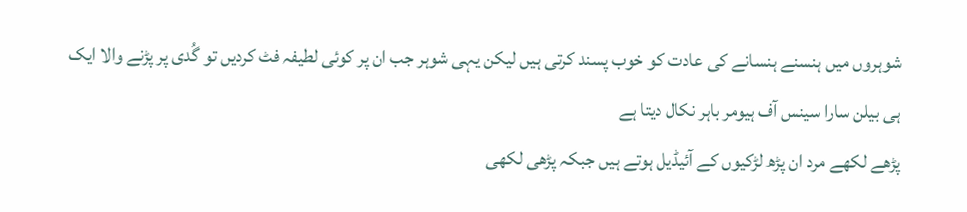شوہروں میں ہنسنے ہنسانے کی عادت کو خوب پسند کرتی ہیں لیکن یہی شوہر جب ان پر کوئی لطیفہ فٹ کردیں تو گُدی پر پڑنے والا ایک ہی بیلن سارا سینس آف ہیومر باہر نکال دیتا ہے
پڑھے لکھے مرد ان پڑھ لڑکیوں کے آئیڈیل ہوتے ہیں جبکہ پڑھی لکھی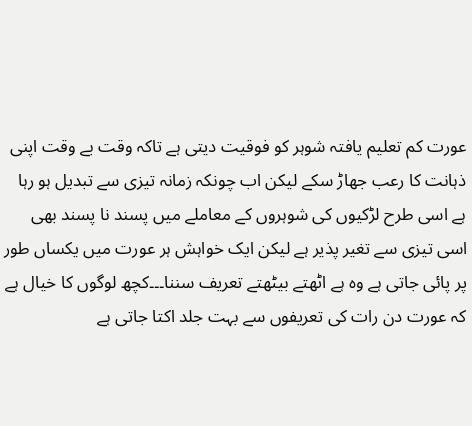عورت کم تعلیم یافتہ شوہر کو فوقیت دیتی ہے تاکہ وقت بے وقت اپنی ذہانت کا رعب جھاڑ سکے لیکن اب چونکہ زمانہ تیزی سے تبدیل ہو رہا ہے اسی طرح لڑکیوں کی شوہروں کے معاملے میں پسند نا پسند بھی اسی تیزی سے تغیر پذیر ہے لیکن ایک خواہش ہر عورت میں یکساں طور پر پائی جاتی ہے وہ ہے اٹھتے بیٹھتے تعریف سننا۔۔۔کچھ لوگوں کا خیال ہے کہ عورت دن رات کی تعریفوں سے بہت جلد اکتا جاتی ہے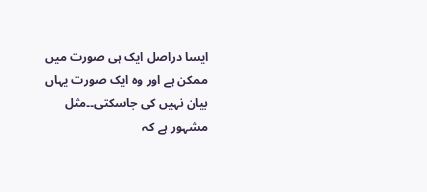ایسا دراصل ایک ہی صورت میں ممکن ہے اور وہ ایک صورت یہاں بیان نہیں کی جاسکتی۔۔مثل مشہور ہے کہ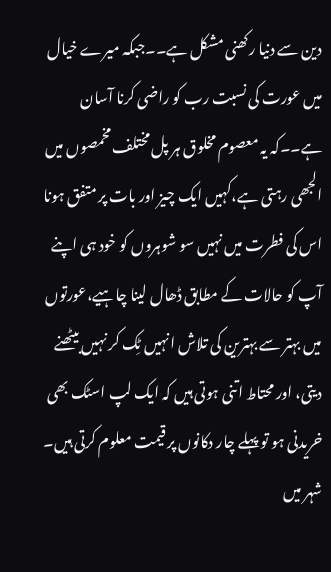دین سے دنیا رکھنی مشکل ہے۔۔جبکہ میرے خیال میں عورت کی نسبت رب کو راضی کرنا آسان ہے۔۔کہ یہ معصوم مخلوق ہر پل مختلف مخمصوں میں الجھی رہتی ہے،کہیں ایک چیز اور بات پر متفق ہونا اس کی فطرت میں نہیں سو شوہروں کو خود ہی اپنے آپ کو حالات کے مطابق ڈھال لینا چاہیے،عورتوں میں بہتر سے بہترین کی تلاش انہیں ٹِک کر نہیں بیٹھنے دیتی، اور محتاط اتنی ہوتی ہیں کہ ایک لپ اسٹک بھی خریدنی ہو تو پہلے چار دکانوں پر قیمت معلوم کرتی ہیں۔
شہر میں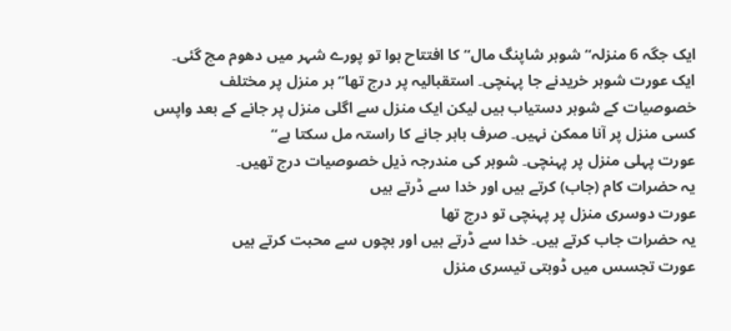ایک جگہ 6 منزلہ“شوہر شاپنگ مال“ کا افتتاح ہوا تو پورے شہر میں دھوم مچ گئی۔ ایک عورت شوہر خریدنے جا پہنچی۔ استقبالیہ پر درج تھا“ہر منزل پر مختلف خصوصیات کے شوہر دستیاب ہیں لیکن ایک منزل سے اگلی منزل پر جانے کے بعد واپس کسی منزل پر آنا ممکن نہیں۔ صرف باہر جانے کا راستہ مل سکتا ہے“
عورت پہلی منزل پر پہنچی۔ شوہر کی مندرجہ ذیل خصوصیات درج تھیں۔
یہ حضرات کام (جاب) کرتے ہیں اور خدا سے ڈرتے ہیں
عورت دوسری منزل پر پہنچی تو درج تھا
یہ حضرات جاب کرتے ہیں۔ خدا سے ڈرتے ہیں اور بچوں سے محبت کرتے ہیں
عورت تجسس میں ڈوبتی تیسری منزل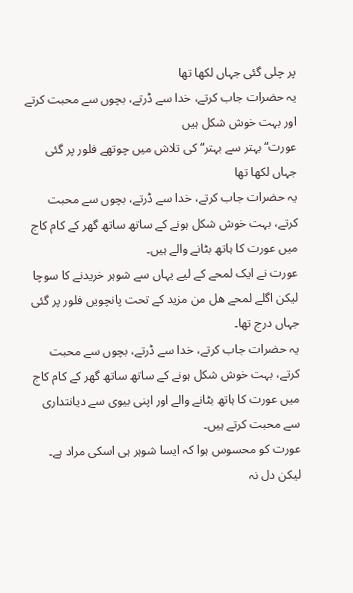پر چلی گئی جہاں لکھا تھا
یہ حضرات جاب کرتے، خدا سے ڈرتے، بچوں سے محبت کرتے اور بہت خوش شکل ہیں
عورت“بہتر سے بہتر“ کی تلاش میں چوتھے فلور پر گئی جہاں لکھا تھا
یہ حضرات جاب کرتے، خدا سے ڈرتے، بچوں سے محبت کرتے، بہت خوش شکل ہونے کے ساتھ ساتھ گھر کے کام کاج میں عورت کا ہاتھ بٹانے والے ہیں۔
عورت نے ایک لمحے کے لیے یہاں سے شوہر خریدنے کا سوچا لیکن اگلے لمحے ھل من مزید کے تحت پانچویں فلور پر گئی جہاں درج تھا۔
یہ حضرات جاب کرتے، خدا سے ڈرتے، بچوں سے محبت کرتے، بہت خوش شکل ہونے کے ساتھ ساتھ گھر کے کام کاج میں عورت کا ہاتھ بٹانے والے اور اپنی بیوی سے دیانتداری سے محبت کرتے ہیں۔
عورت کو محسوس ہوا کہ ایسا شوہر ہی اسکی مراد ہے۔ لیکن دل نہ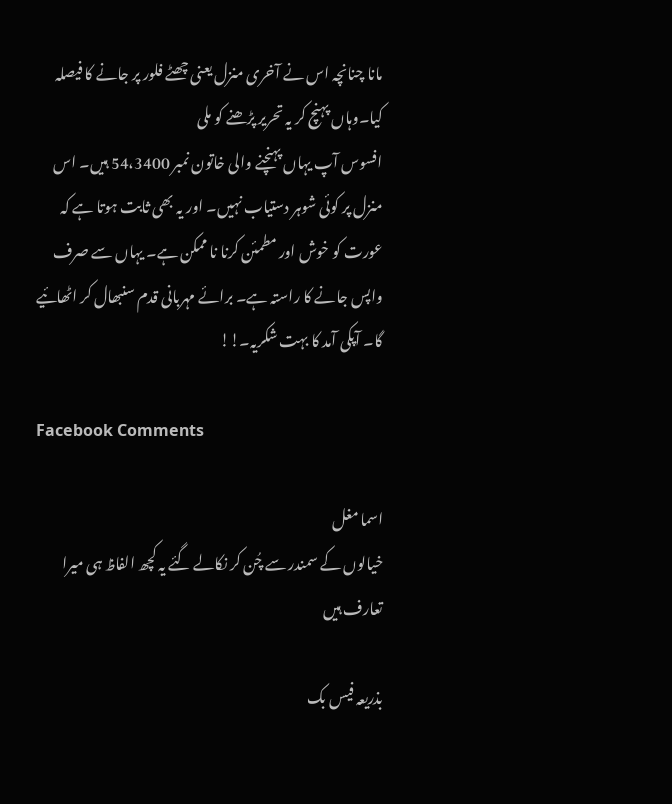مانا چنانچہ اس نے آخری منزل یعنی چھٹے فلور پر جانے کا فیصلہ کیا۔وہاں پہنچ کر یہ تحریر پڑھنے کو ملی
افسوس آپ یہاں پہنچنے والی خاتون نمبر 54،3400 ہیں۔ اس منزل پر کوئی شوہر دستیاب نہیں۔ اور یہ بھی ثابت ہوتا ہے کہ عورت کو خوش اور مطمئن کرنا نا ممکن ہے۔ یہاں سے صرف واپس جانے کا راستہ ہے۔ برائے مہربانی قدم سنبھال کر اٹھائیے گا۔ آپکی آمد کا بہت شکریہ۔!!

Facebook Comments

اسما مغل
خیالوں کے سمندر سے چُن کر نکالے گئے یہ کچھ الفاظ ہی میرا تعارف ہیں

بذریعہ فیس بک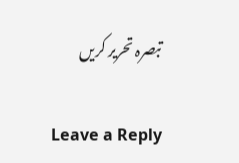تبصرہ تحریر کریں

Leave a Reply